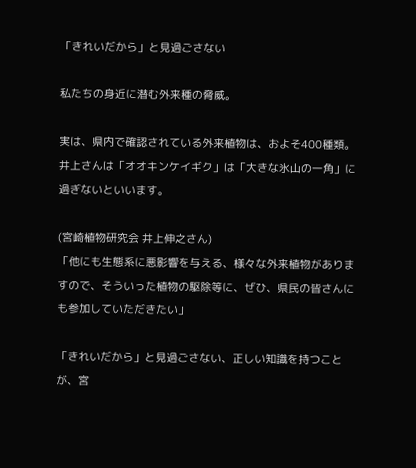「きれいだから」と見過ごさない

私たちの身近に潜む外来種の脅威。

実は、県内で確認されている外来植物は、およそ400種類。井上さんは「オオキンケイギク」は「大きな氷山の一角」に過ぎないといいます。

(宮崎植物研究会 井上伸之さん)
「他にも生態系に悪影響を与える、様々な外来植物がありますので、そういった植物の駆除等に、ぜひ、県民の皆さんにも参加していただきたい」

「きれいだから」と見過ごさない、正しい知識を持つことが、宮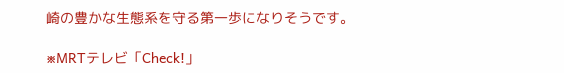崎の豊かな生態系を守る第一歩になりそうです。

※MRTテレビ「Check!」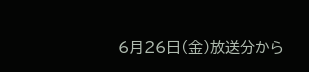6月26日(金)放送分から